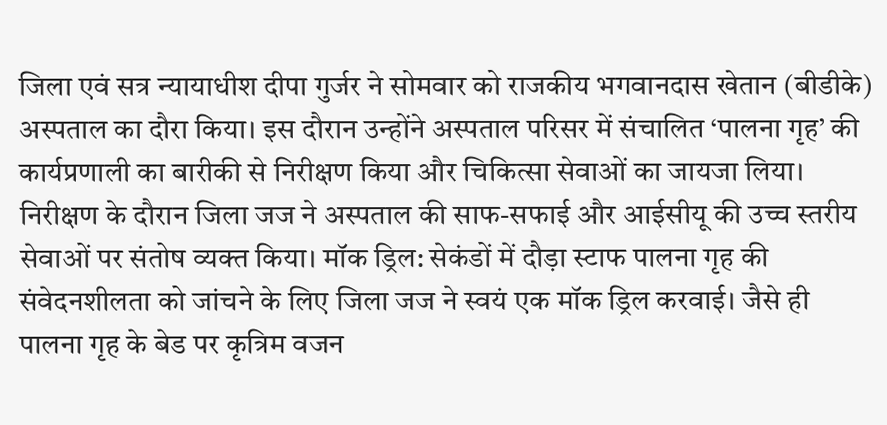जिला एवं सत्र न्यायाधीश दीपा गुर्जर ने सोमवार को राजकीय भगवानदास खेतान (बीडीके) अस्पताल का दौरा किया। इस दौरान उन्होंने अस्पताल परिसर में संचालित ‘पालना गृह’ की कार्यप्रणाली का बारीकी से निरीक्षण किया और चिकित्सा सेवाओं का जायजा लिया। निरीक्षण के दौरान जिला जज ने अस्पताल की साफ-सफाई और आईसीयू की उच्च स्तरीय सेवाओं पर संतोष व्यक्त किया। मॉक ड्रिल: सेकंडों में दौड़ा स्टाफ पालना गृह की संवेदनशीलता को जांचने के लिए जिला जज ने स्वयं एक मॉक ड्रिल करवाई। जैसे ही पालना गृह के बेड पर कृत्रिम वजन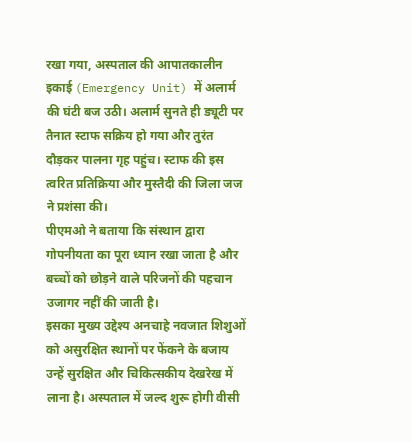रखा गया, अस्पताल की आपातकालीन इकाई (Emergency Unit) में अलार्म की घंटी बज उठी। अलार्म सुनते ही ड्यूटी पर तैनात स्टाफ सक्रिय हो गया और तुरंत दौड़कर पालना गृह पहुंच। स्टाफ की इस त्वरित प्रतिक्रिया और मुस्तैदी की जिला जज ने प्रशंसा की।
पीएमओ ने बताया कि संस्थान द्वारा गोपनीयता का पूरा ध्यान रखा जाता है और बच्चों को छोड़ने वाले परिजनों की पहचान उजागर नहीं की जाती है।
इसका मुख्य उद्देश्य अनचाहे नवजात शिशुओं को असुरक्षित स्थानों पर फेंकने के बजाय उन्हें सुरक्षित और चिकित्सकीय देखरेख में लाना है। अस्पताल में जल्द शुरू होगी वीसी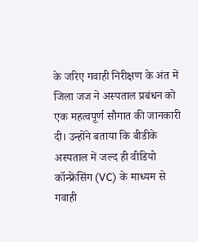के जरिए गवाही निरीक्षण के अंत में जिला जज ने अस्पताल प्रबंधन को एक महत्वपूर्ण सौगात की जानकारी दी। उन्होंने बताया कि बीडीके अस्पताल में जल्द ही वीडियो कॉन्फ्रेंसिंग (VC) के माध्यम से गवाही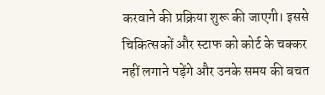करवाने की प्रक्रिया शुरू की जाएगी। इससे चिकित्सकों और स्टाफ को कोर्ट के चक्कर नहीं लगाने पड़ेंगे और उनके समय की बचत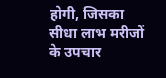होगी, जिसका सीधा लाभ मरीजों के उपचार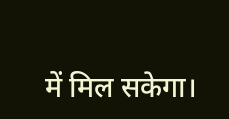में मिल सकेगा।